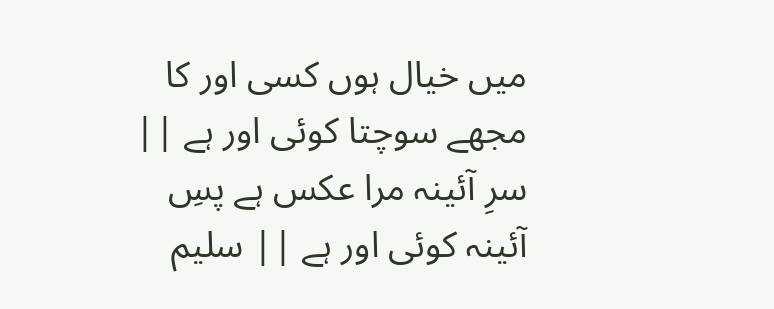میں خیال ہوں کسی اور کا مجھے سوچتا کوئی اور ہے || سرِ آئینہ مرا عکس ہے پسِ آئینہ کوئی اور ہے || سلیم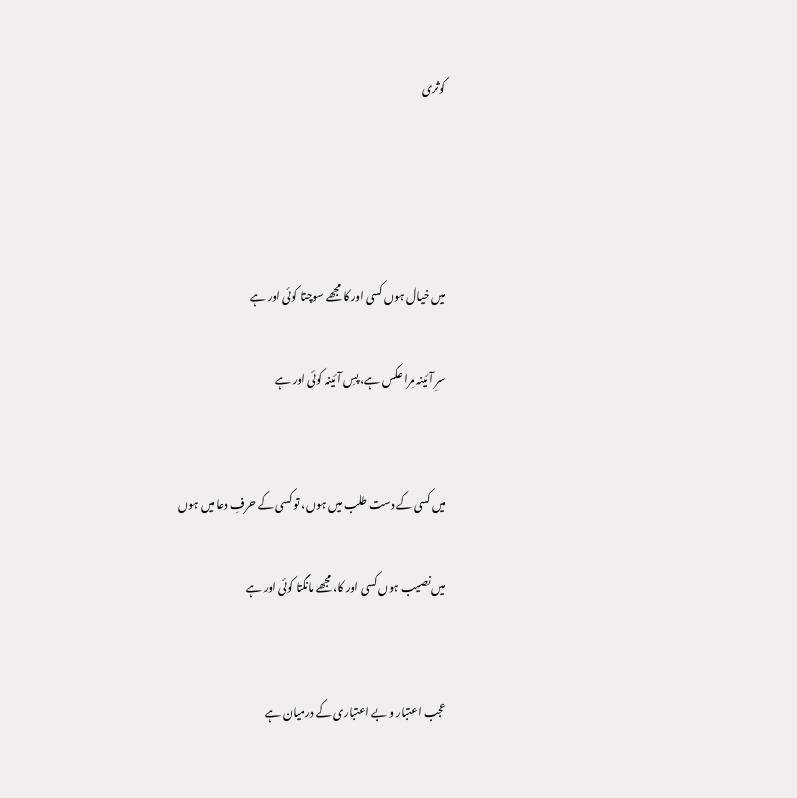کوثری




میں خیال ہوں کسی اور کا مجھے سوچتا کوئی اور ہے

سرِ آئینہ مِرا عکس ہے، پسِ آئینہ کوئی اور ہے


میں کسی کے دست طلب میں ہوں، تو کسی کے حرفِ دعا میں ہوں

میں نصیب ہوں کسی اور کا، مجھے مانگتا کوئی اور ہے


عجب اعتبار و بے اعتباری کے درمیان ہے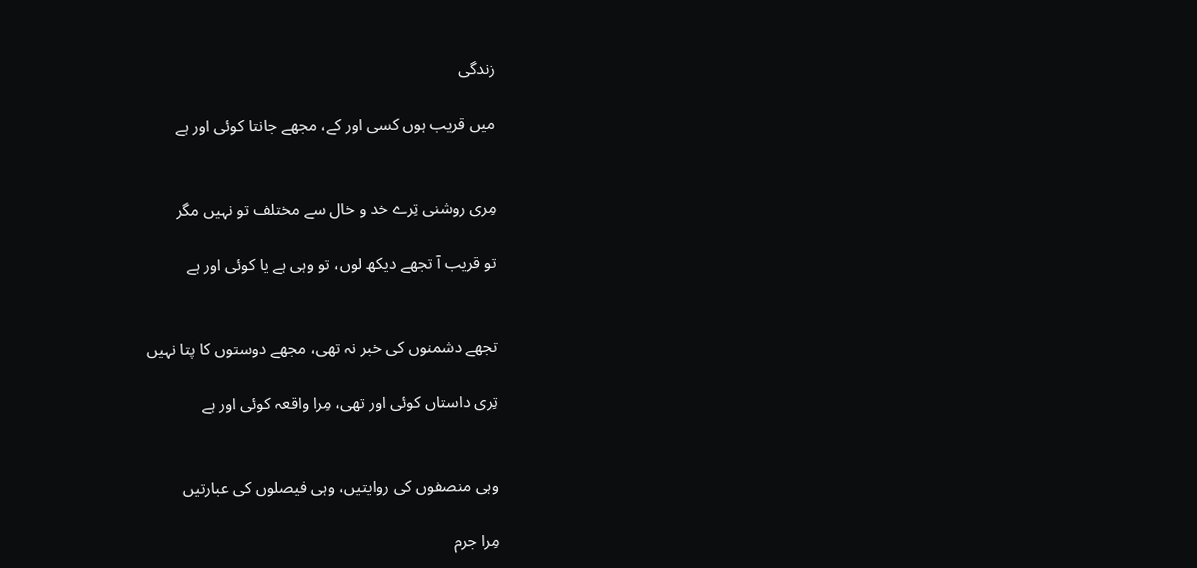زندگی

میں قریب ہوں کسی اور کے، مجھے جانتا کوئی اور ہے


مِری روشنی تِرے خد و خال سے مختلف تو نہیں مگر

تو قریب آ تجھے دیکھ لوں، تو وہی ہے یا کوئی اور ہے


تجھے دشمنوں کی خبر نہ تھی، مجھے دوستوں کا پتا نہیں

تِری داستاں کوئی اور تھی، مِرا واقعہ کوئی اور ہے


وہی منصفوں کی روایتیں، وہی فیصلوں کی عبارتیں

مِرا جرم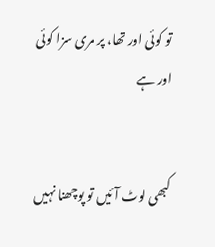تو کوئی اور تھا، پر مری سزا کوئی اور ہے


کبھی لوٹ آئیں تو پوچھنا نہیں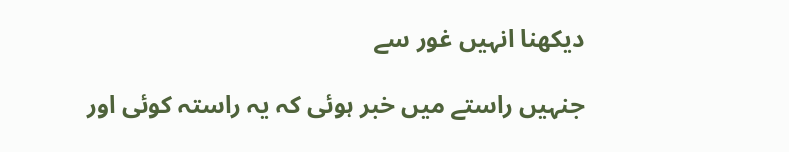دیکھنا انہیں غور سے

جنہیں راستے میں خبر ہوئی کہ یہ راستہ کوئی اور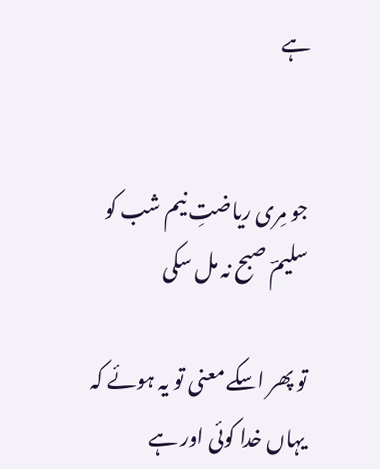ہے


جو مِری ریاضتِ نیم شب کو سلیمؔ صبح نہ مل سکی

تو پھر اسکے معنی تو یہ ہوئے کہ یہاں خدا کوئی اور ہے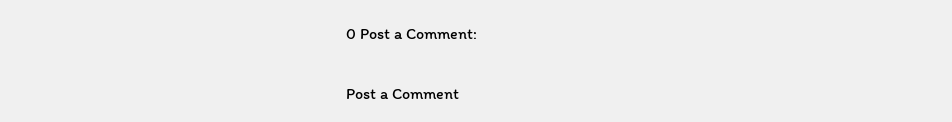0 Post a Comment:

Post a Comment